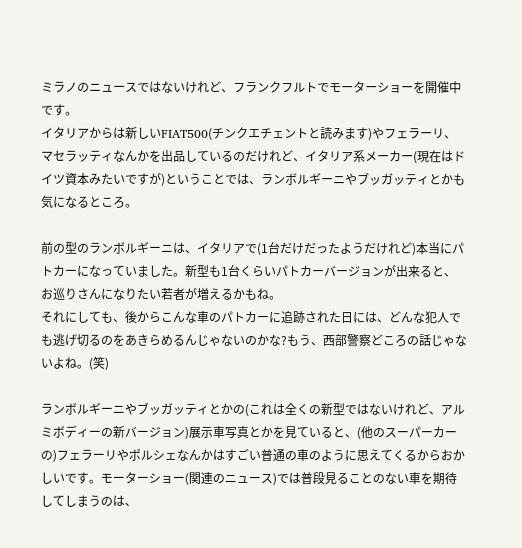ミラノのニュースではないけれど、フランクフルトでモーターショーを開催中です。
イタリアからは新しいFIAT500(チンクエチェントと読みます)やフェラーリ、マセラッティなんかを出品しているのだけれど、イタリア系メーカー(現在はドイツ資本みたいですが)ということでは、ランボルギーニやブッガッティとかも気になるところ。

前の型のランボルギーニは、イタリアで(1台だけだったようだけれど)本当にパトカーになっていました。新型も1台くらいパトカーバージョンが出来ると、お巡りさんになりたい若者が増えるかもね。
それにしても、後からこんな車のパトカーに追跡された日には、どんな犯人でも逃げ切るのをあきらめるんじゃないのかな?もう、西部警察どころの話じゃないよね。(笑)

ランボルギーニやブッガッティとかの(これは全くの新型ではないけれど、アルミボディーの新バージョン)展示車写真とかを見ていると、(他のスーパーカーの)フェラーリやポルシェなんかはすごい普通の車のように思えてくるからおかしいです。モーターショー(関連のニュース)では普段見ることのない車を期待してしまうのは、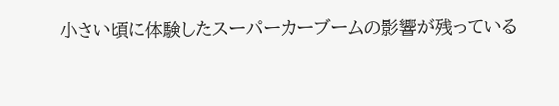小さい頃に体験したスーパーカーブームの影響が残っている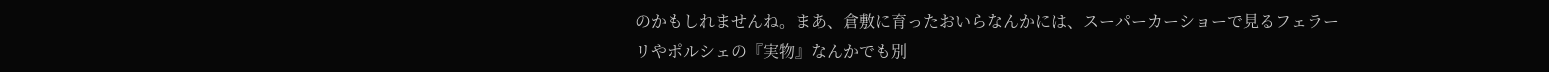のかもしれませんね。まあ、倉敷に育ったおいらなんかには、スーパーカーショーで見るフェラーリやポルシェの『実物』なんかでも別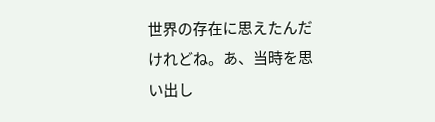世界の存在に思えたんだけれどね。あ、当時を思い出し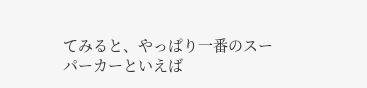てみると、やっぱり一番のスーパーカーといえば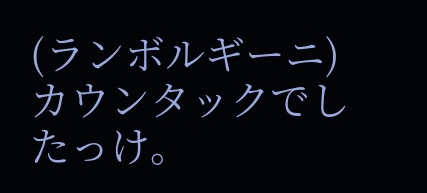(ランボルギーニ)カウンタックでしたっけ。